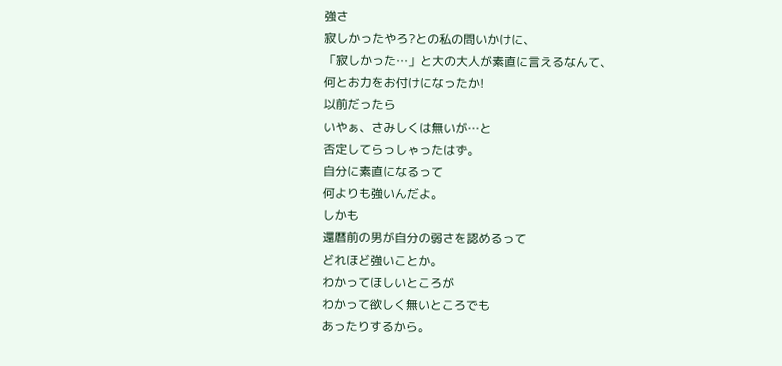強さ
寂しかったやろ?との私の問いかけに、
「寂しかった…」と大の大人が素直に言えるなんて、
何とお力をお付けになったか!
以前だったら
いやぁ、さみしくは無いが…と
否定してらっしゃったはず。
自分に素直になるって
何よりも強いんだよ。
しかも
還暦前の男が自分の弱さを認めるって
どれほど強いことか。
わかってほしいところが
わかって欲しく無いところでも
あったりするから。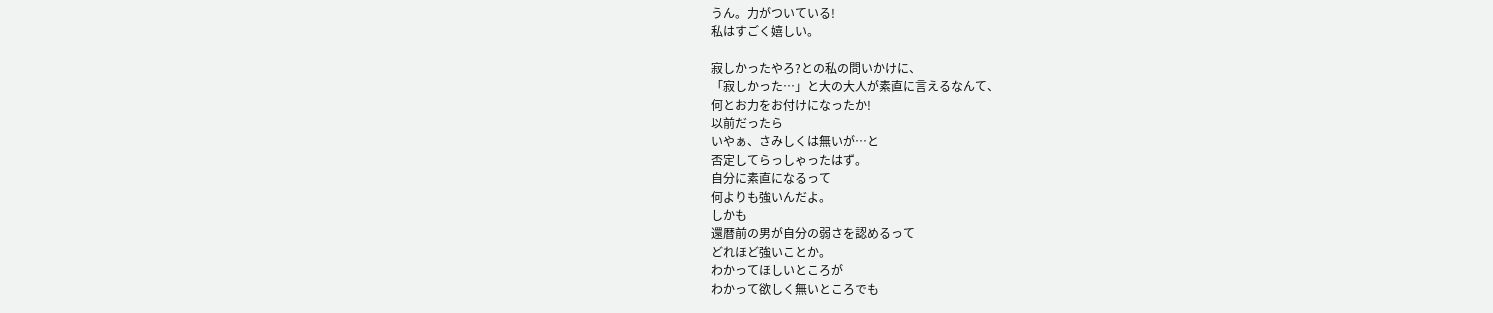うん。力がついている!
私はすごく嬉しい。

寂しかったやろ?との私の問いかけに、
「寂しかった…」と大の大人が素直に言えるなんて、
何とお力をお付けになったか!
以前だったら
いやぁ、さみしくは無いが…と
否定してらっしゃったはず。
自分に素直になるって
何よりも強いんだよ。
しかも
還暦前の男が自分の弱さを認めるって
どれほど強いことか。
わかってほしいところが
わかって欲しく無いところでも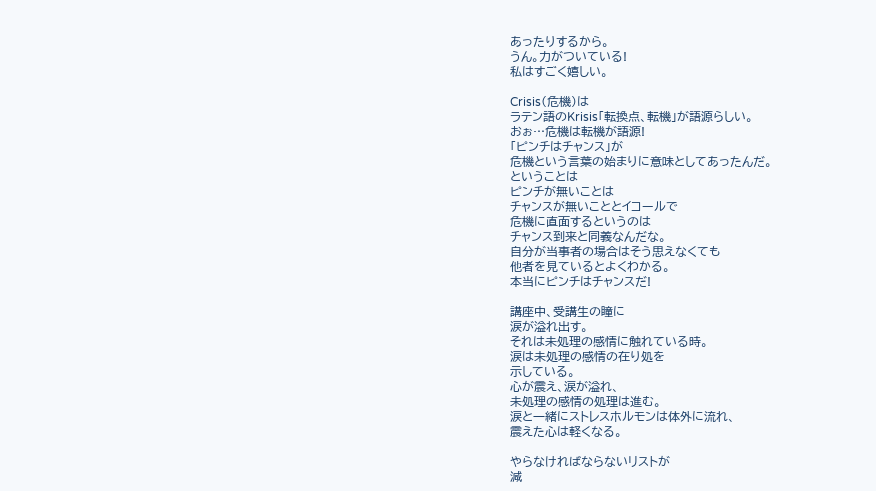あったりするから。
うん。力がついている!
私はすごく嬉しい。

Crisis(危機)は
ラテン語のKrisis「転換点、転機」が語源らしい。
おぉ…危機は転機が語源!
「ピンチはチャンス」が
危機という言葉の始まりに意味としてあったんだ。
ということは
ピンチが無いことは
チャンスが無いこととイコールで
危機に直面するというのは
チャンス到来と同義なんだな。
自分が当事者の場合はそう思えなくても
他者を見ているとよくわかる。
本当にピンチはチャンスだ!

講座中、受講生の瞳に
涙が溢れ出す。
それは未処理の感情に触れている時。
涙は未処理の感情の在り処を
示している。
心が震え、涙が溢れ、
未処理の感情の処理は進む。
涙と一緒にストレスホルモンは体外に流れ、
震えた心は軽くなる。

やらなければならないリストが
減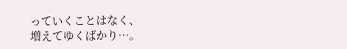っていくことはなく、
増えてゆくばかり…。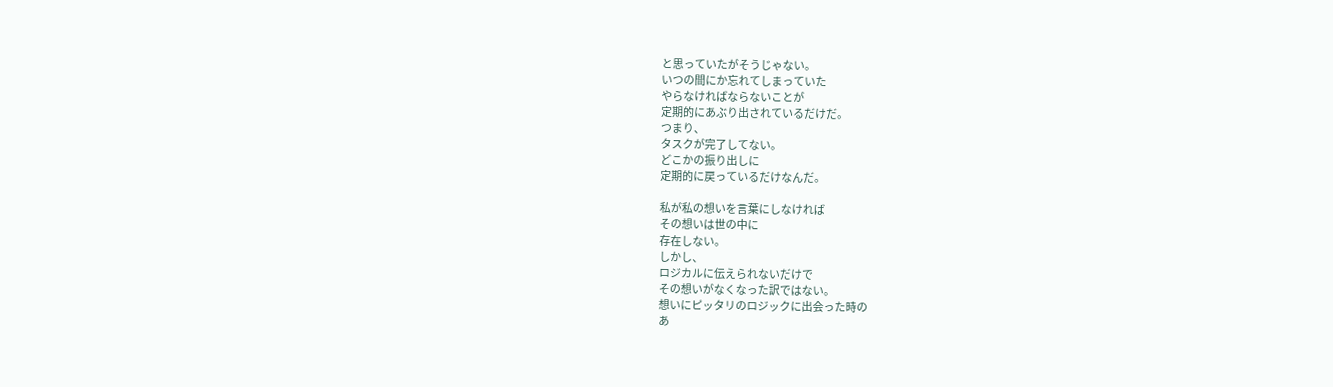と思っていたがそうじゃない。
いつの間にか忘れてしまっていた
やらなければならないことが
定期的にあぶり出されているだけだ。
つまり、
タスクが完了してない。
どこかの振り出しに
定期的に戻っているだけなんだ。

私が私の想いを言葉にしなければ
その想いは世の中に
存在しない。
しかし、
ロジカルに伝えられないだけで
その想いがなくなった訳ではない。
想いにピッタリのロジックに出会った時の
あ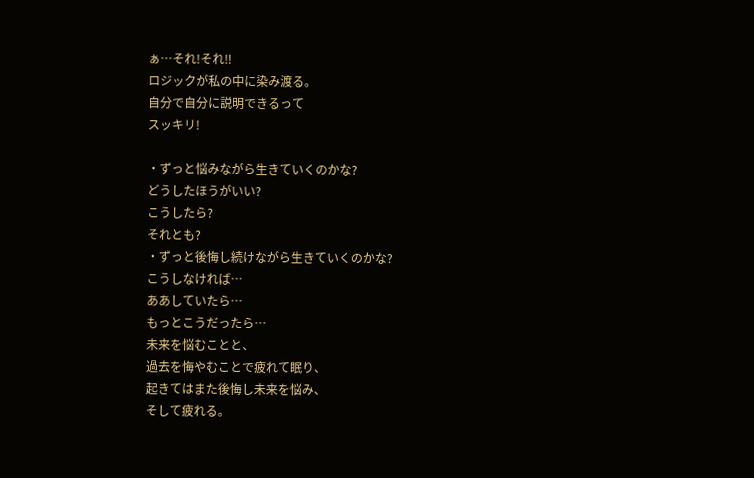ぁ…それ!それ‼
ロジックが私の中に染み渡る。
自分で自分に説明できるって
スッキリ!

・ずっと悩みながら生きていくのかな?
どうしたほうがいい?
こうしたら?
それとも?
・ずっと後悔し続けながら生きていくのかな?
こうしなければ…
ああしていたら…
もっとこうだったら…
未来を悩むことと、
過去を悔やむことで疲れて眠り、
起きてはまた後悔し未来を悩み、
そして疲れる。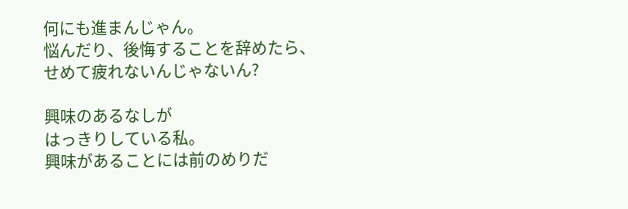何にも進まんじゃん。
悩んだり、後悔することを辞めたら、
せめて疲れないんじゃないん?

興味のあるなしが
はっきりしている私。
興味があることには前のめりだ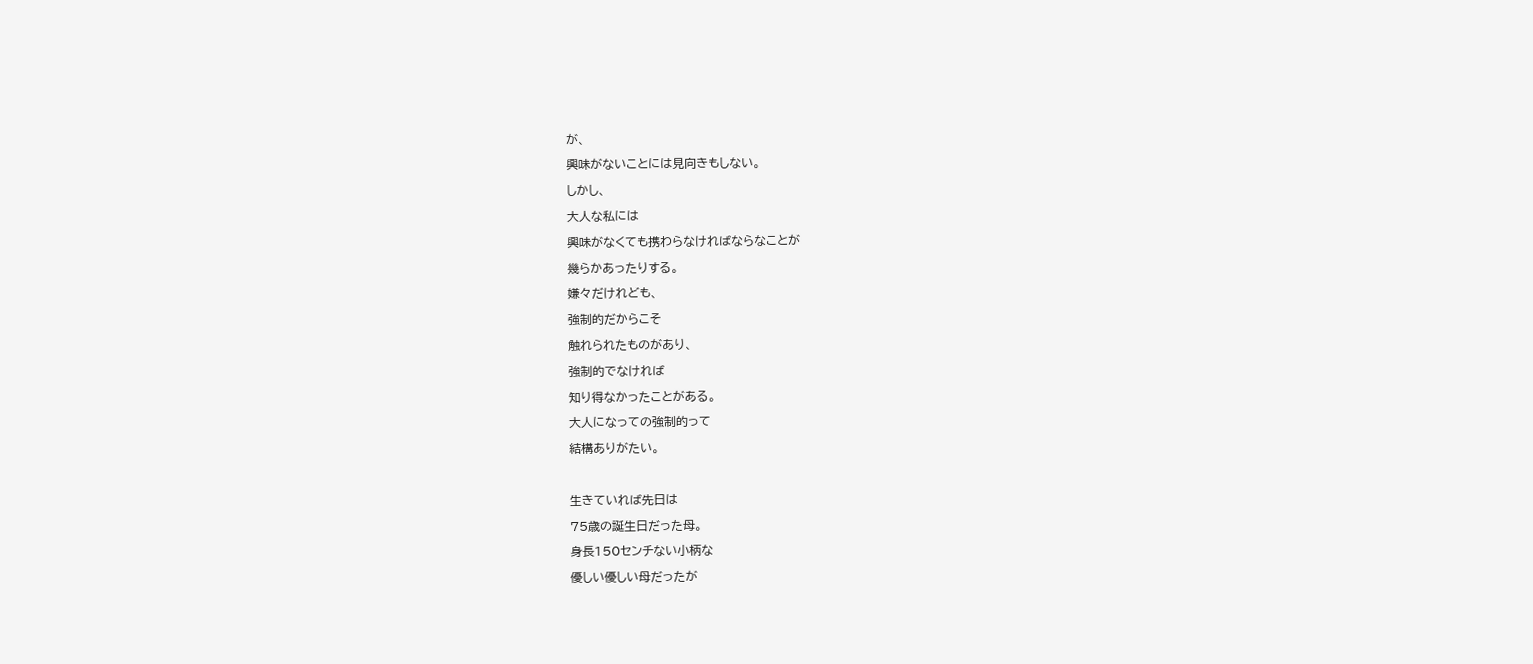が、
興味がないことには見向きもしない。
しかし、
大人な私には
興味がなくても携わらなければならなことが
幾らかあったりする。
嫌々だけれども、
強制的だからこそ
触れられたものがあり、
強制的でなければ
知り得なかったことがある。
大人になっての強制的って
結構ありがたい。

生きていれば先日は
75歳の誕生日だった母。
身長150センチない小柄な
優しい優しい母だったが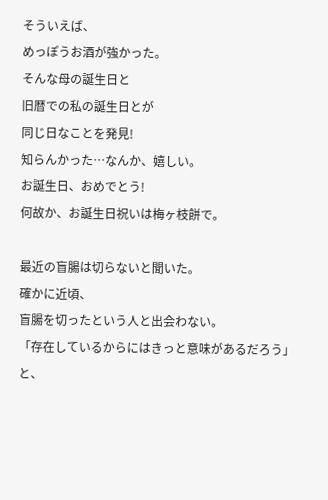そういえば、
めっぽうお酒が強かった。
そんな母の誕生日と
旧暦での私の誕生日とが
同じ日なことを発見!
知らんかった…なんか、嬉しい。
お誕生日、おめでとう!
何故か、お誕生日祝いは梅ヶ枝餅で。

最近の盲腸は切らないと聞いた。
確かに近頃、
盲腸を切ったという人と出会わない。
「存在しているからにはきっと意味があるだろう」と、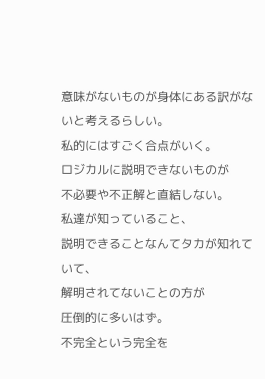意味がないものが身体にある訳がないと考えるらしい。
私的にはすごく合点がいく。
ロジカルに説明できないものが
不必要や不正解と直結しない。
私達が知っていること、
説明できることなんてタカが知れていて、
解明されてないことの方が
圧倒的に多いはず。
不完全という完全を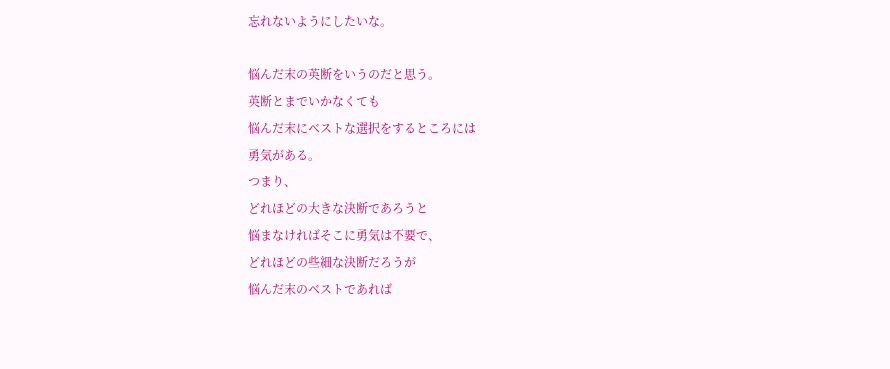忘れないようにしたいな。

悩んだ末の英断をいうのだと思う。
英断とまでいかなくても
悩んだ末にベストな選択をするところには
勇気がある。
つまり、
どれほどの大きな決断であろうと
悩まなければそこに勇気は不要で、
どれほどの些細な決断だろうが
悩んだ末のベストであれば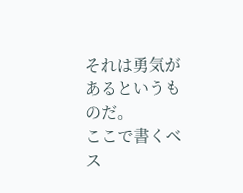それは勇気があるというものだ。
ここで書くベス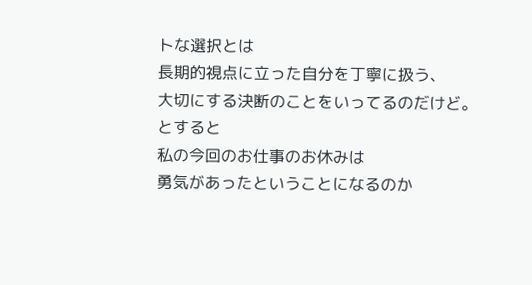トな選択とは
長期的視点に立った自分を丁寧に扱う、
大切にする決断のことをいってるのだけど。
とすると
私の今回のお仕事のお休みは
勇気があったということになるのか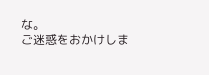な。
ご迷惑をおかけしま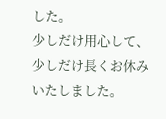した。
少しだけ用心して、
少しだけ長くお休みいたしました。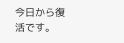今日から復活です。